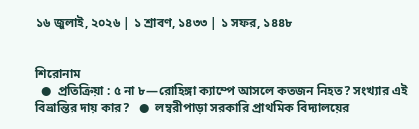১৬ জুলাই, ২০২৬ | ১ শ্রাবণ, ১৪৩৩ | ১ সফর, ১৪৪৮


শিরোনাম
  ●  প্রতিক্রিয়া : ৫ না ৮—রোহিঙ্গা ক্যাম্পে আসলে কতজন নিহত? সংখ্যার এই বিভ্রান্তির দায় কার?   ●  লম্বরীপাড়া সরকারি প্রাথমিক বিদ্যালয়ের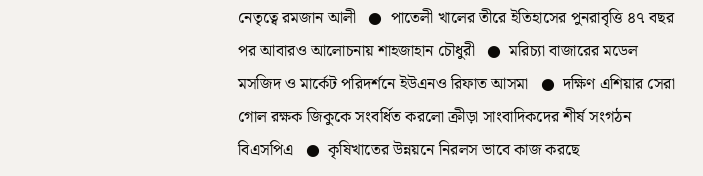নেতৃত্বে রমজান আলী   ●  পাতেলী খালের তীরে ইতিহাসের পুনরাবৃত্তি ৪৭ বছর পর আবারও আলোচনায় শাহজাহান চৌধুরী   ●  মরিচ্যা বাজারের মডেল মসজিদ ও মার্কেট পরিদর্শনে ইউএনও রিফাত আসমা   ●  দক্ষিণ এশিয়ার সেরা গোল রক্ষক জিকুকে সংবর্ধিত করলো ক্রীড়া সাংবাদিকদের শীর্ষ সংগঠন বিএসপিএ   ●  কৃষিখাতের উন্নয়নে নিরলস ভাবে কাজ করছে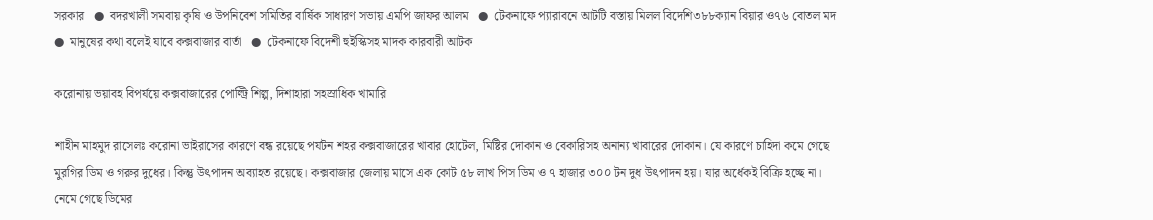সরকার   ●  বদরখালী সমবায় কৃষি ও উপনিবেশ সমিতির বার্ষিক সাধারণ সভায় এমপি জাফর আলম   ●  টেকনাফে প্যারাবনে আটটি বস্তায় মিলল বিদেশি৩৮৮ক্যান বিয়ার ও৭৬ বোতল মদ   ●  মানুষের কথা বলেই যাবে কক্সবাজার বার্তা   ●  টেকনাফে বিদেশী হুইস্কিসহ মাদক কারবারী আটক

করোনায় ভয়াবহ বিপর্যয়ে কক্সবাজারের পোল্ট্রি শিল্প, দিশাহারা সহস্রাধিক খামারি

শাহীন মাহমুদ রাসেলঃ করোনা ভাইরাসের কারণে বন্ধ রয়েছে পর্যটন শহর কক্সবাজারের খাবার হোটেল, মিষ্টির দোকান ও বেকারিসহ অনান্য খাবারের দোকান। যে কারণে চাহিদা কমে গেছে মুরগির ডিম ও গরুর দুধের। কিন্তু উৎপাদন অব্যাহত রয়েছে। কক্সবাজার জেলায় মাসে এক কোট ৫৮ লাখ পিস ডিম ও ৭ হাজার ৩০০ টন দুধ উৎপাদন হয়। যার অর্ধেকই বিক্রি হচ্ছে না। নেমে গেছে ডিমের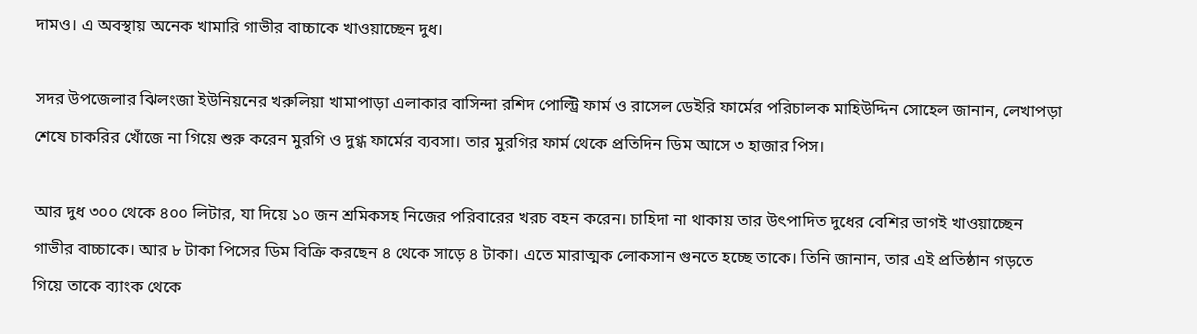দামও। এ অবস্থায় অনেক খামারি গাভীর বাচ্চাকে খাওয়াচ্ছেন দুধ।

সদর উপজেলার ঝিলংজা ইউনিয়নের খরুলিয়া খামাপাড়া এলাকার বাসিন্দা রশিদ পোল্ট্রি ফার্ম ও রাসেল ডেইরি ফার্মের পরিচালক মাহিউদ্দিন সোহেল জানান, লেখাপড়া শেষে চাকরির খোঁজে না গিয়ে শুরু করেন মুরগি ও দুগ্ধ ফার্মের ব্যবসা। তার মুরগির ফার্ম থেকে প্রতিদিন ডিম আসে ৩ হাজার পিস।

আর দুধ ৩০০ থেকে ৪০০ লিটার, যা দিয়ে ১০ জন শ্রমিকসহ নিজের পরিবারের খরচ বহন করেন। চাহিদা না থাকায় তার উৎপাদিত দুধের বেশির ভাগই খাওয়াচ্ছেন গাভীর বাচ্চাকে। আর ৮ টাকা পিসের ডিম বিক্রি করছেন ৪ থেকে সাড়ে ৪ টাকা। এতে মারাত্মক লোকসান গুনতে হচ্ছে তাকে। তিনি জানান, তার এই প্রতিষ্ঠান গড়তে গিয়ে তাকে ব্যাংক থেকে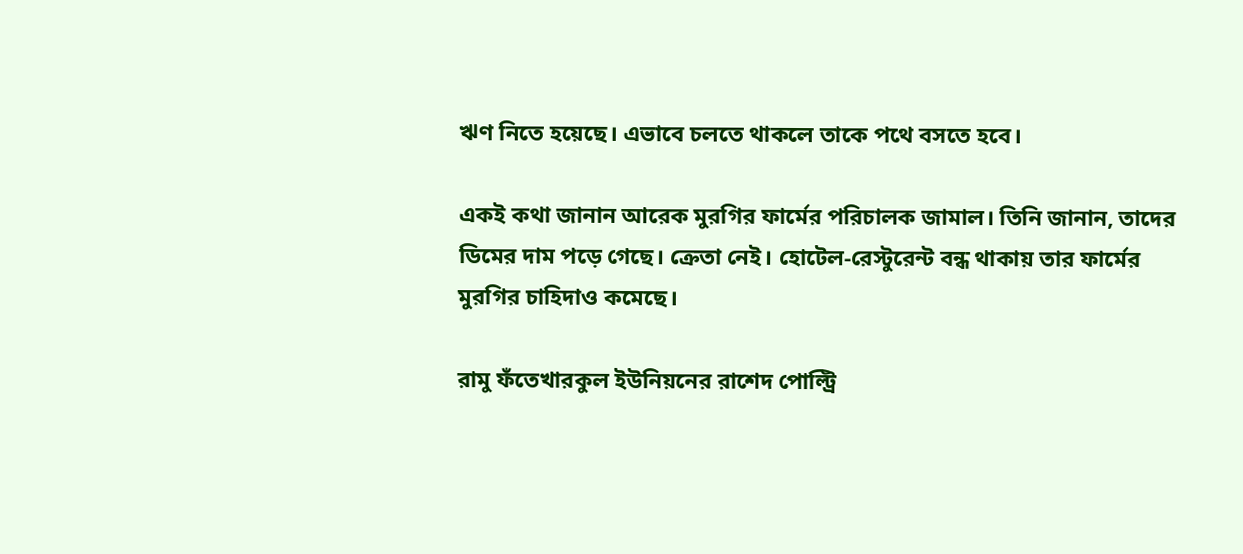ঋণ নিতে হয়েছে। এভাবে চলতে থাকলে তাকে পথে বসতে হবে।

একই কথা জানান আরেক মুরগির ফার্মের পরিচালক জামাল। তিনি জানান, তাদের ডিমের দাম পড়ে গেছে। ক্রেতা নেই। হোটেল-রেস্টুরেন্ট বন্ধ থাকায় তার ফার্মের মুরগির চাহিদাও কমেছে।

রামু ফঁতেখারকুল ইউনিয়নের রাশেদ পোল্ট্রি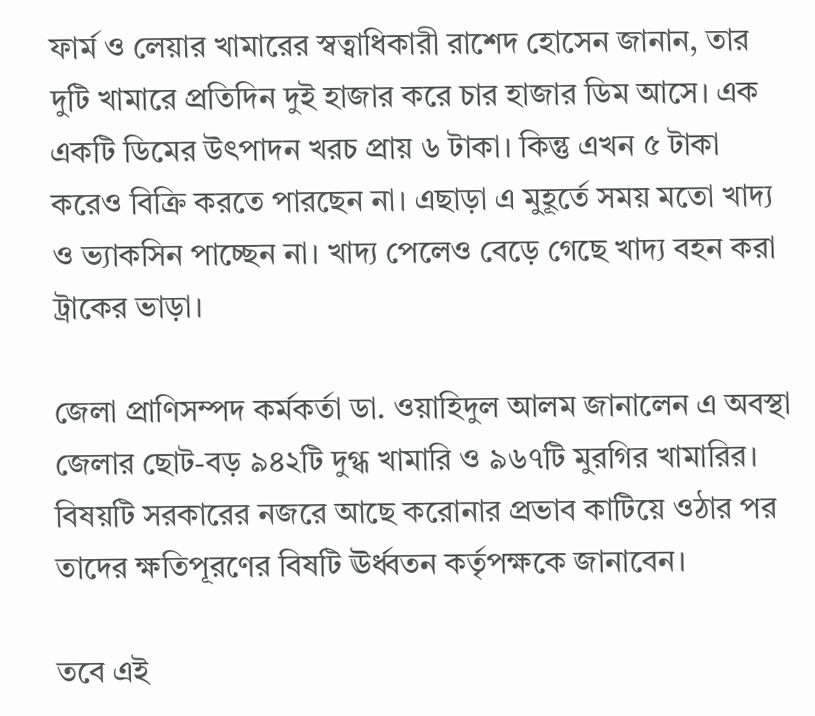ফার্ম ও লেয়ার খামারের স্বত্বাধিকারী রাশেদ হোসেন জানান, তার দুটি খামারে প্রতিদিন দুই হাজার করে চার হাজার ডিম আসে। এক একটি ডিমের উৎপাদন খরচ প্রায় ৬ টাকা। কিন্তু এখন ৫ টাকা করেও বিক্রি করতে পারছেন না। এছাড়া এ মুহূর্তে সময় মতো খাদ্য ও ভ্যাকসিন পাচ্ছেন না। খাদ্য পেলেও বেড়ে গেছে খাদ্য বহন করা ট্রাকের ভাড়া।

জেলা প্রাণিসম্পদ কর্মকর্তা ডা. ওয়াহিদুল আলম জানালেন এ অবস্থা জেলার ছোট-বড় ৯৪২টি দুগ্ধ খামারি ও ৯৬৭টি মুরগির খামারির। বিষয়টি সরকারের নজরে আছে করোনার প্রভাব কাটিয়ে ওঠার পর তাদের ক্ষতিপূরণের বিষটি ঊর্ধ্বতন কর্তৃপক্ষকে জানাবেন।

তবে এই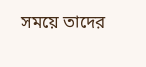সময়ে তাদের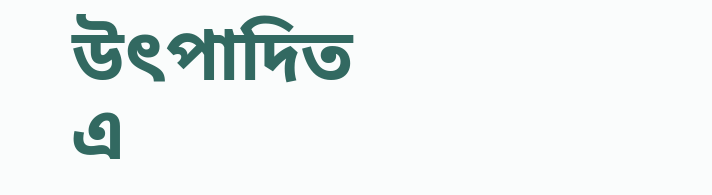উৎপাদিত এ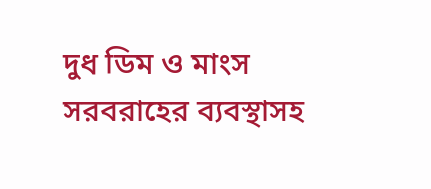দুধ ডিম ও মাংস সরবরাহের ব্যবস্থাসহ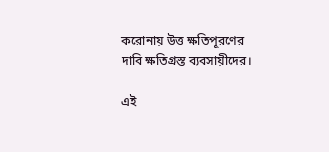করোনায় উত্ত ক্ষতিপূরণের দাবি ক্ষতিগ্রস্ত ব্যবসায়ীদের।

এই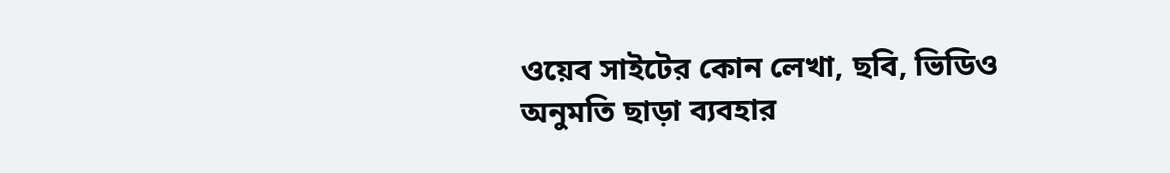ওয়েব সাইটের কোন লেখা, ছবি, ভিডিও অনুমতি ছাড়া ব্যবহার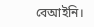বেআইনি।